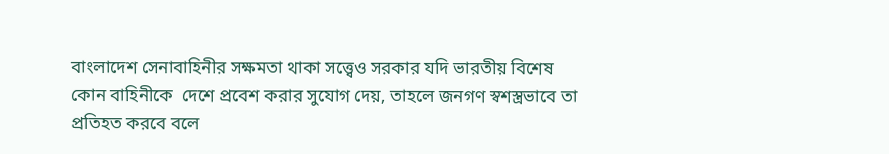বাংলাদেশ সেনাবাহিনীর সক্ষমতা থাকা সত্ত্বেও সরকার যদি ভারতীয় বিশেষ কোন বাহিনীকে  দেশে প্রবেশ করার সুযোগ দেয়, তাহলে জনগণ স্বশস্ত্রভাবে তা প্রতিহত করবে বলে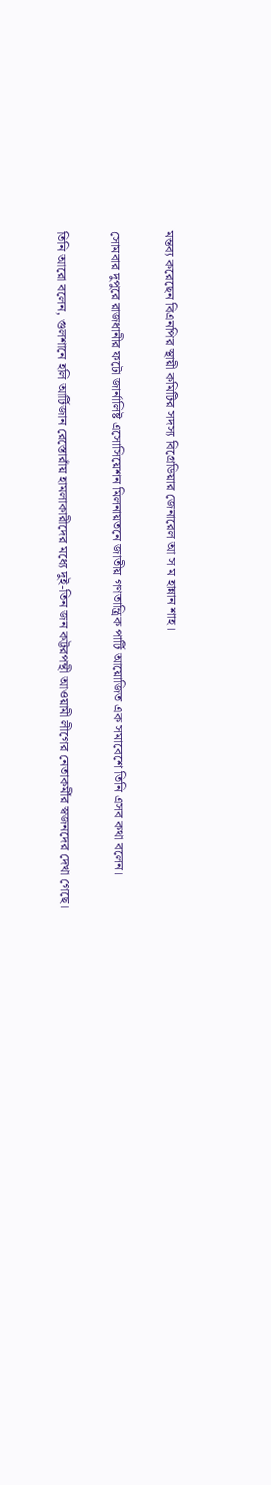মন্তব্য করেছেন বিএনপির স্থায়ী কমিটির সদস্য বিগ্রেডিয়ার জেনারেল আ স ম হান্নান শাহ।

সোমবার দুপুরে রাজধানীর ফটো জার্নালিষ্ট এসোসিয়েশন মিলনায়তনে জাতীয় গণতান্ত্রিক পার্টি আয়োজিত এক সমাবেশে তিনি এসব কথা বলেন।

তিনি আরো বলেন, গুলশানে হলি আর্টিজান রেস্তোরাঁয় হামলাকারীদের মধ্যে দুই-তিন জন কট্টরপন্থী আওয়ামী লীগের নেতাকর্মীর স্বজনদের দেখা গেছে।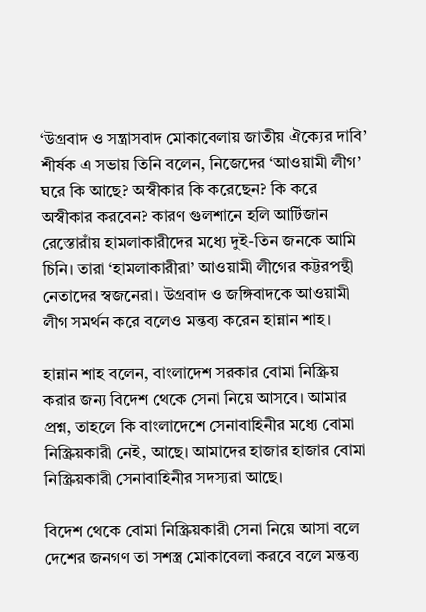‘উগ্রবাদ ও সন্ত্রাসবাদ মোকাবেলায় জাতীয় ঐক্যের দাবি’ শীর্ষক এ সভায় তিনি বলেন, নিজেদের ‘আওয়ামী লীগ’ ঘরে কি আছে? অস্বীকার কি করেছেন? কি করে অস্বীকার করবেন? কারণ গুলশানে হলি আর্টিজান রেস্তোরাঁয় হামলাকারীদের মধ্যে দুই-তিন জনকে আমি চিনি। তারা ‘হামলাকারীরা’ আওয়ামী লীগের কট্টরপন্থী নেতাদের স্বজনেরা। উগ্রবাদ ও জঙ্গিবাদকে আওয়ামী লীগ সমর্থন করে বলেও মন্তব্য করেন হান্নান শাহ।

হান্নান শাহ বলেন, বাংলাদেশ সরকার বোমা নিস্ক্রিয় করার জন্য বিদেশ থেকে সেনা নিয়ে আসবে। আমার প্রশ্ন, তাহলে কি বাংলাদেশে সেনাবাহিনীর মধ্যে বোমা নিস্ক্রিয়কারী নেই, আছে। আমাদের হাজার হাজার বোমা নিস্ক্রিয়কারী সেনাবাহিনীর সদস্যরা আছে।

বিদেশ থেকে বোমা নিস্ক্রিয়কারী সেনা নিয়ে আসা বলে দেশের জনগণ তা সশস্ত্র মোকাবেলা করবে বলে মন্তব্য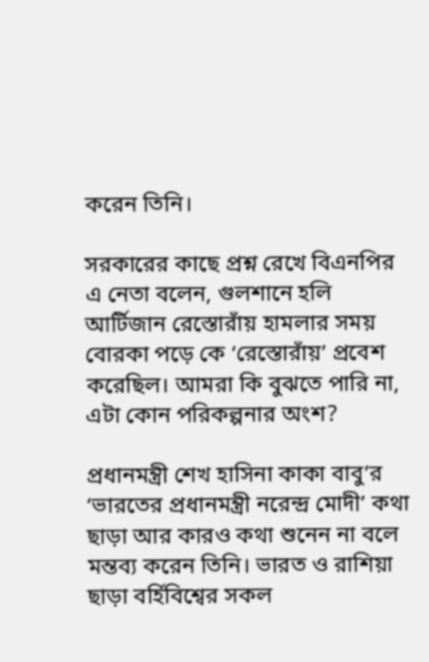করেন তিনি।

সরকারের কাছে প্রশ্ন রেখে বিএনপির এ নেতা বলেন, গুলশানে হলি আর্টিজান রেস্তোরাঁয় হামলার সময় বোরকা পড়ে কে ‘রেস্তোরাঁয়’ প্রবেশ করেছিল। আমরা কি বুঝতে পারি না, এটা কোন পরিকল্পনার অংশ?

প্রধানমন্ত্রী শেখ হাসিনা কাকা বাবু’র ‘ভারতের প্রধানমন্ত্রী নরেন্দ্র মোদী’ কথা ছাড়া আর কারও কথা শুনেন না বলে মন্তব্য করেন তিনি। ভারত ও রাশিয়া ছাড়া বর্হিবিশ্বের সকল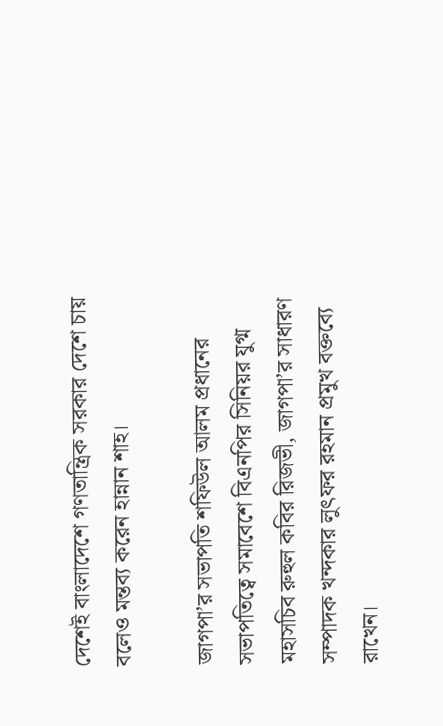দেশেই বাংলাদেশে গণতান্ত্রিক সরকার দেশে চায় বলেও মন্তব্য করেন হান্নান শাহ।

জাগপা’র সভাপতি শফিউল আলম প্রধানের সভাপতিত্বে সমাবেশে বিএনপির সিনিয়র যুগ্ম মহাসচিব রুহুল কবির রিজভী, জাগপা’র সাধারণ সম্পাদক খন্দকার লুৎফর রহমান প্রমুখ বক্তব্যে রাখেন।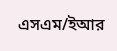এসএম/ইআর